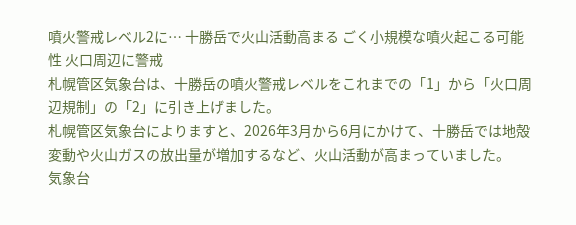噴火警戒レベル2に… 十勝岳で火山活動高まる ごく小規模な噴火起こる可能性 火口周辺に警戒
札幌管区気象台は、十勝岳の噴火警戒レベルをこれまでの「1」から「火口周辺規制」の「2」に引き上げました。
札幌管区気象台によりますと、2026年3月から6月にかけて、十勝岳では地殻変動や火山ガスの放出量が増加するなど、火山活動が高まっていました。
気象台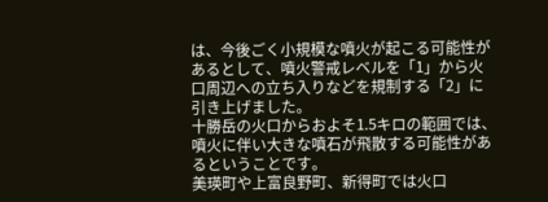は、今後ごく小規模な噴火が起こる可能性があるとして、噴火警戒レベルを「1」から火口周辺への立ち入りなどを規制する「2」に引き上げました。
十勝岳の火口からおよそ1.5キロの範囲では、噴火に伴い大きな噴石が飛散する可能性があるということです。
美瑛町や上富良野町、新得町では火口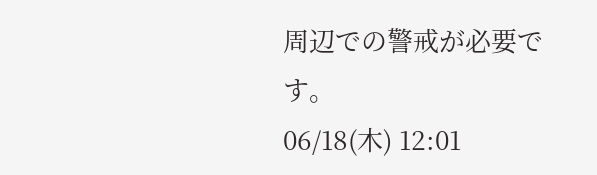周辺での警戒が必要です。
06/18(木) 12:01